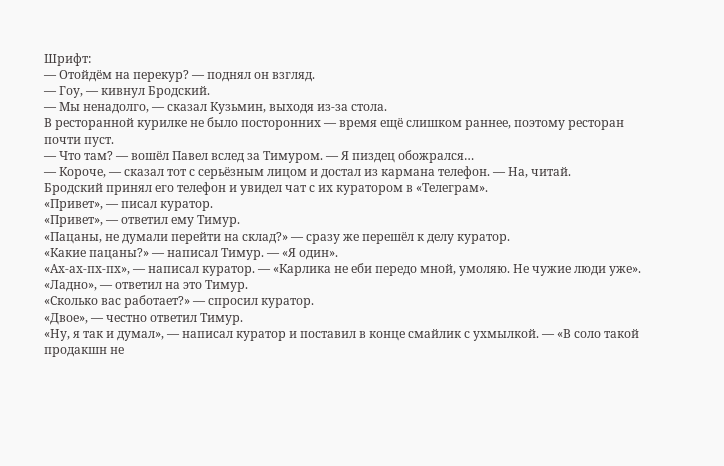Шрифт:
— Отойдём на перекур? — поднял он взгляд.
— Гоу, — кивнул Бродский.
— Мы ненадолго, — сказал Кузьмин, выходя из-за стола.
В ресторанной курилке не было посторонних — время ещё слишком раннее, поэтому ресторан почти пуст.
— Что там? — вошёл Павел вслед за Тимуром. — Я пиздец обожрался…
— Короче, — сказал тот с серьёзным лицом и достал из кармана телефон. — На, читай.
Бродский принял его телефон и увидел чат с их куратором в «Телеграм».
«Привет», — писал куратор.
«Привет», — ответил ему Тимур.
«Пацаны, не думали перейти на склад?» — сразу же перешёл к делу куратор.
«Какие пацаны?» — написал Тимур. — «Я один».
«Ах-ах-пх-пх», — написал куратор. — «Карлика не еби передо мной, умоляю. Не чужие люди уже».
«Ладно», — ответил на это Тимур.
«Сколько вас работает?» — спросил куратор.
«Двое», — честно ответил Тимур.
«Ну, я так и думал», — написал куратор и поставил в конце смайлик с ухмылкой. — «В соло такой продакшн не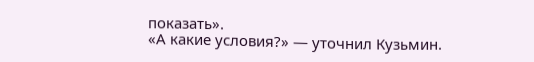показать».
«А какие условия?» — уточнил Кузьмин.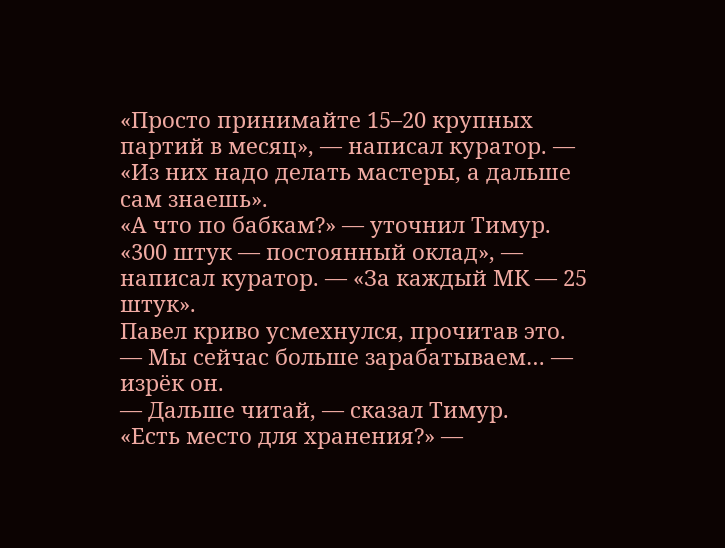«Просто принимайте 15–20 крупных партий в месяц», — написал куратор. — «Из них надо делать мастеры, а дальше сам знаешь».
«А что по бабкам?» — уточнил Тимур.
«300 штук — постоянный оклад», — написал куратор. — «За каждый МК — 25 штук».
Павел криво усмехнулся, прочитав это.
— Мы сейчас больше зарабатываем… — изрёк он.
— Дальше читай, — сказал Тимур.
«Есть место для хранения?» —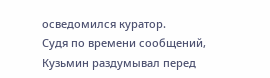осведомился куратор.
Судя по времени сообщений, Кузьмин раздумывал перед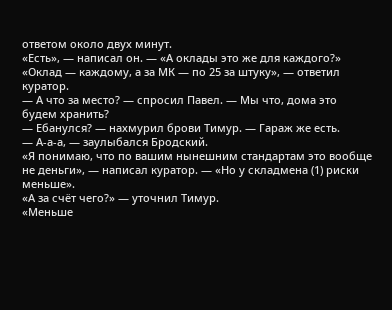ответом около двух минут.
«Есть», — написал он. — «А оклады это же для каждого?»
«Оклад — каждому, а за МК — по 25 за штуку», — ответил куратор.
— А что за место? — спросил Павел. — Мы что, дома это будем хранить?
— Ебанулся? — нахмурил брови Тимур. — Гараж же есть.
— А-а-а, — заулыбался Бродский.
«Я понимаю, что по вашим нынешним стандартам это вообще не деньги», — написал куратор. — «Но у складмена (1) риски меньше».
«А за счёт чего?» — уточнил Тимур.
«Меньше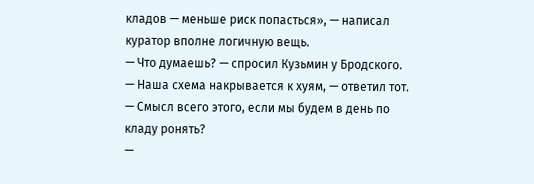кладов — меньше риск попасться», — написал куратор вполне логичную вещь.
— Что думаешь? — спросил Кузьмин у Бродского.
— Наша схема накрывается к хуям, — ответил тот. — Смысл всего этого, если мы будем в день по кладу ронять?
—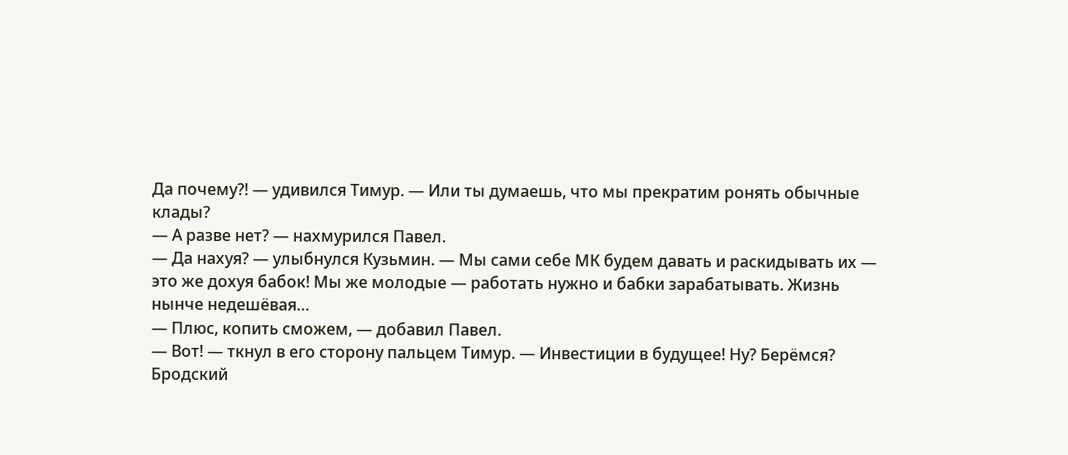Да почему?! — удивился Тимур. — Или ты думаешь, что мы прекратим ронять обычные клады?
— А разве нет? — нахмурился Павел.
— Да нахуя? — улыбнулся Кузьмин. — Мы сами себе МК будем давать и раскидывать их — это же дохуя бабок! Мы же молодые — работать нужно и бабки зарабатывать. Жизнь нынче недешёвая…
— Плюс, копить сможем, — добавил Павел.
— Вот! — ткнул в его сторону пальцем Тимур. — Инвестиции в будущее! Ну? Берёмся?
Бродский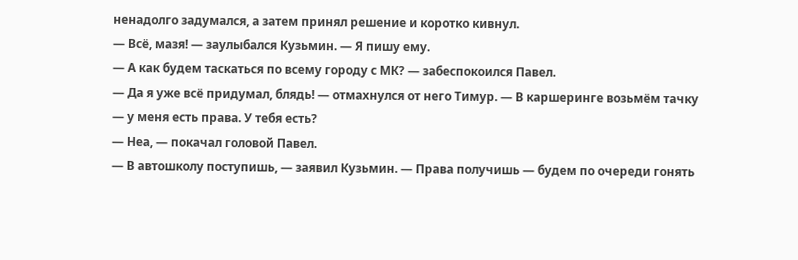ненадолго задумался, а затем принял решение и коротко кивнул.
— Всё, мазя! — заулыбался Кузьмин. — Я пишу ему.
— А как будем таскаться по всему городу с МК? — забеспокоился Павел.
— Да я уже всё придумал, блядь! — отмахнулся от него Тимур. — В каршеринге возьмём тачку — у меня есть права. У тебя есть?
— Неа, — покачал головой Павел.
— В автошколу поступишь, — заявил Кузьмин. — Права получишь — будем по очереди гонять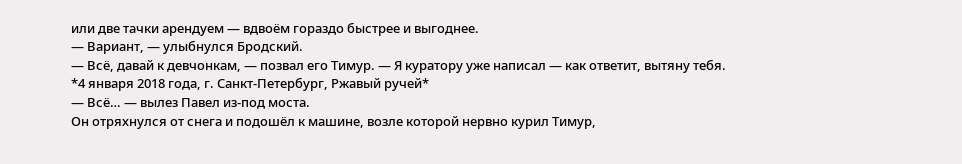или две тачки арендуем — вдвоём гораздо быстрее и выгоднее.
— Вариант, — улыбнулся Бродский.
— Всё, давай к девчонкам, — позвал его Тимур. — Я куратору уже написал — как ответит, вытяну тебя.
*4 января 2018 года, г. Санкт-Петербург, Ржавый ручей*
— Всё… — вылез Павел из-под моста.
Он отряхнулся от снега и подошёл к машине, возле которой нервно курил Тимур,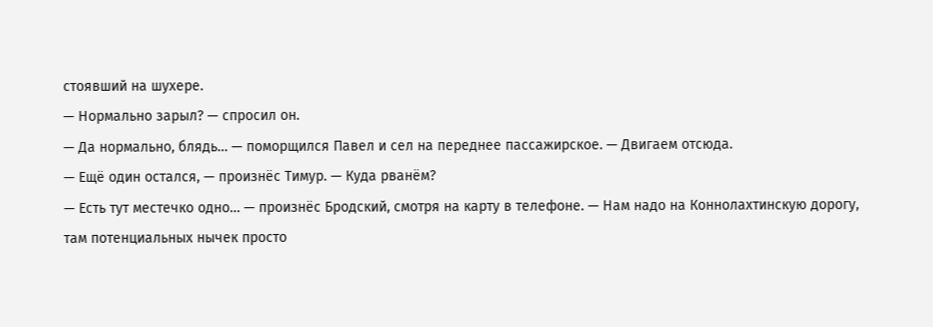стоявший на шухере.
— Нормально зарыл? — спросил он.
— Да нормально, блядь… — поморщился Павел и сел на переднее пассажирское. — Двигаем отсюда.
— Ещё один остался, — произнёс Тимур. — Куда рванём?
— Есть тут местечко одно… — произнёс Бродский, смотря на карту в телефоне. — Нам надо на Коннолахтинскую дорогу, там потенциальных нычек просто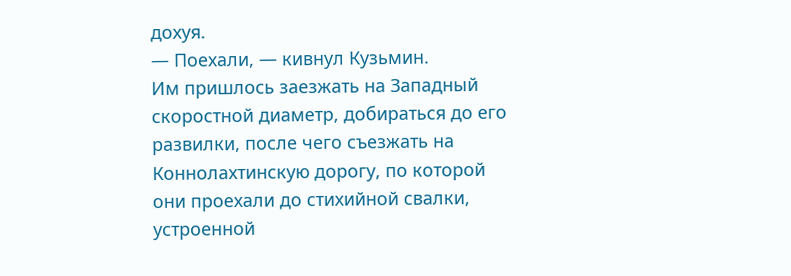дохуя.
— Поехали, — кивнул Кузьмин.
Им пришлось заезжать на Западный скоростной диаметр, добираться до его развилки, после чего съезжать на Коннолахтинскую дорогу, по которой они проехали до стихийной свалки, устроенной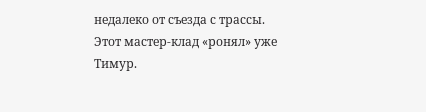недалеко от съезда с трассы.
Этот мастер-клад «ронял» уже Тимур.